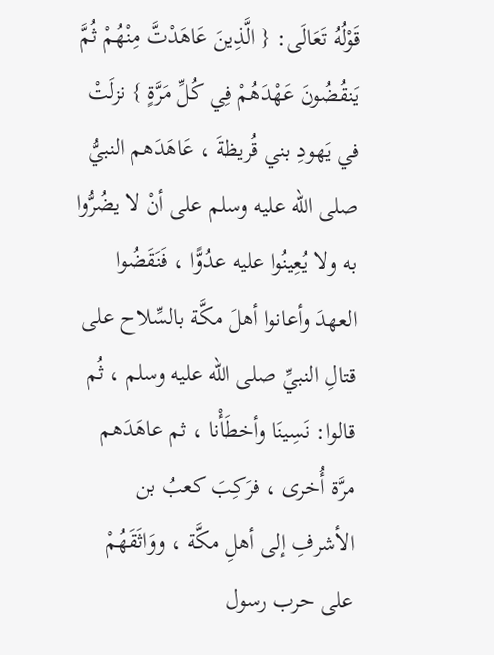قَوْلُهُ تَعَالَى: { الَّذِينَ عَاهَدْتَّ مِنْهُمْ ثُمَّ يَنقُضُونَ عَهْدَهُمْ فِي كُلِّ مَرَّةٍ } نزلَتْ في يَهودِ بني قُريظةَ ، عَاهَدَهم النبيُّ صلى الله عليه وسلم على أنْ لا يضُرُّوا به ولا يُعِينُوا عليه عدُوًّا ، فَنَقَضُوا العهدَ وأعانوا أهلَ مكَّة بالسِّلاح على قتالِ النبيِّ صلى الله عليه وسلم ، ثُم قالوا: نَسِينَا وأخطَأْنا ، ثم عاهَدَهم مرَّة أُخرى ، فرَكِبَ كعبُ بن الأشرفِ إلى أهلِ مكَّة ، ووَاثَقَهُمْ على حرب رسول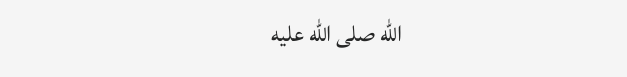الله صلى الله عليه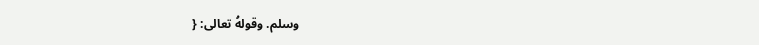وسلم. وقولهُ تعالى: {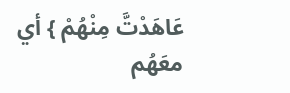عَاهَدْتَّ مِنْهُمْ } أي معَهُم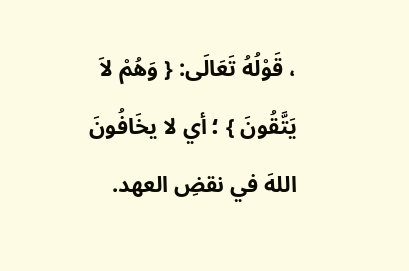، قَوْلُهُ تَعَالَى: { وَهُمْ لاَ يَتَّقُونَ } ؛ أي لا يخَافُونَ اللهَ في نقضِ العهد.